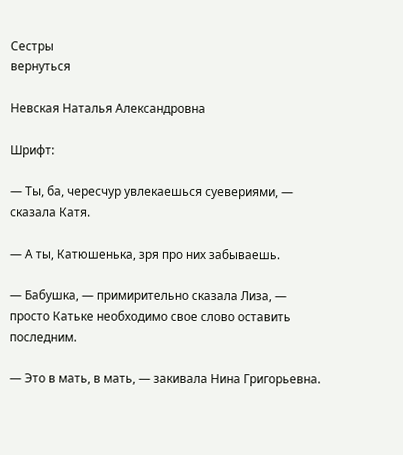Сестры
вернуться

Невская Наталья Александровна

Шрифт:

— Ты, ба, чересчур увлекаешься суевериями, — сказала Катя.

— А ты, Катюшенька, зря про них забываешь.

— Бабушка, — примирительно сказала Лиза, — просто Катьке необходимо свое слово оставить последним.

— Это в мать, в мать, — закивала Нина Григорьевна.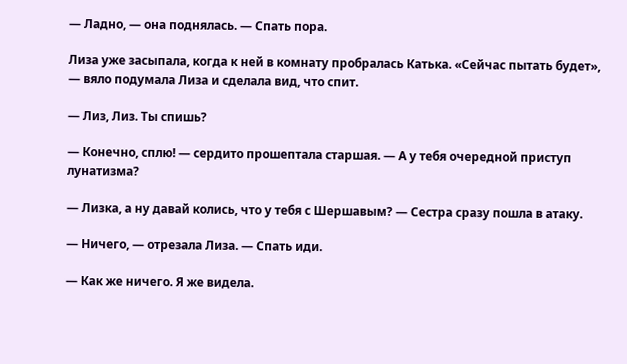— Ладно, — она поднялась. — Спать пора.

Лиза уже засыпала, когда к ней в комнату пробралась Катька. «Сейчас пытать будет», — вяло подумала Лиза и сделала вид, что спит.

— Лиз, Лиз. Ты спишь?

— Конечно, сплю! — сердито прошептала старшая. — А у тебя очередной приступ лунатизма?

— Лизка, а ну давай колись, что у тебя с Шершавым? — Сестра сразу пошла в атаку.

— Ничего, — отрезала Лиза. — Спать иди.

— Как же ничего. Я же видела.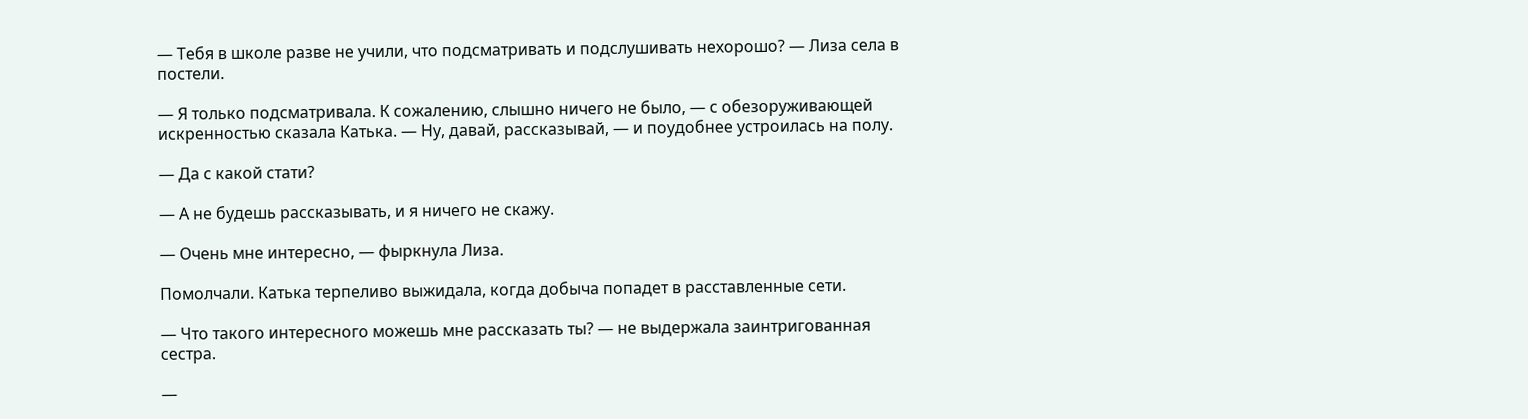— Тебя в школе разве не учили, что подсматривать и подслушивать нехорошо? — Лиза села в постели.

— Я только подсматривала. К сожалению, слышно ничего не было, — с обезоруживающей искренностью сказала Катька. — Ну, давай, рассказывай, — и поудобнее устроилась на полу.

— Да с какой стати?

— А не будешь рассказывать, и я ничего не скажу.

— Очень мне интересно, — фыркнула Лиза.

Помолчали. Катька терпеливо выжидала, когда добыча попадет в расставленные сети.

— Что такого интересного можешь мне рассказать ты? — не выдержала заинтригованная сестра.

—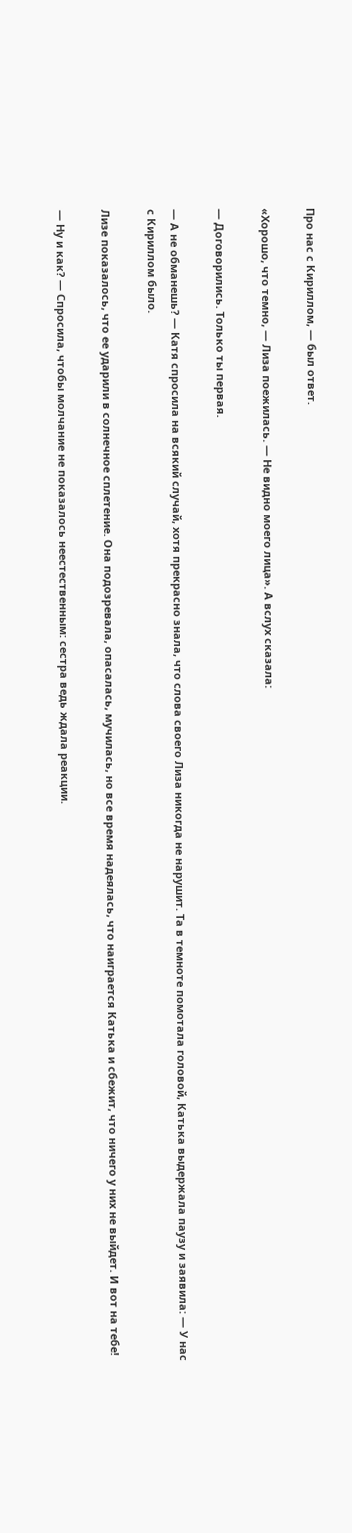Про нас с Кириллом, — был ответ.

«Хорошо, что темно, — Лиза поежилась. — Не видно моего лица». А вслух сказала:

— Договорились. Только ты первая.

— А не обманешь? — Катя спросила на всякий случай, хотя прекрасно знала, что слова своего Лиза никогда не нарушит. Та в темноте помотала головой, Катька выдержала паузу и заявила: — У нас с Кириллом было.

Лизе показалось, что ее ударили в солнечное сплетение. Она подозревала, опасалась, мучилась, но все время надеялась, что наиграется Катька и сбежит, что ничего у них не выйдет. И вот на тебе!

— Ну и как? — Спросила, чтобы молчание не показалось неестественным: сестра ведь ждала реакции.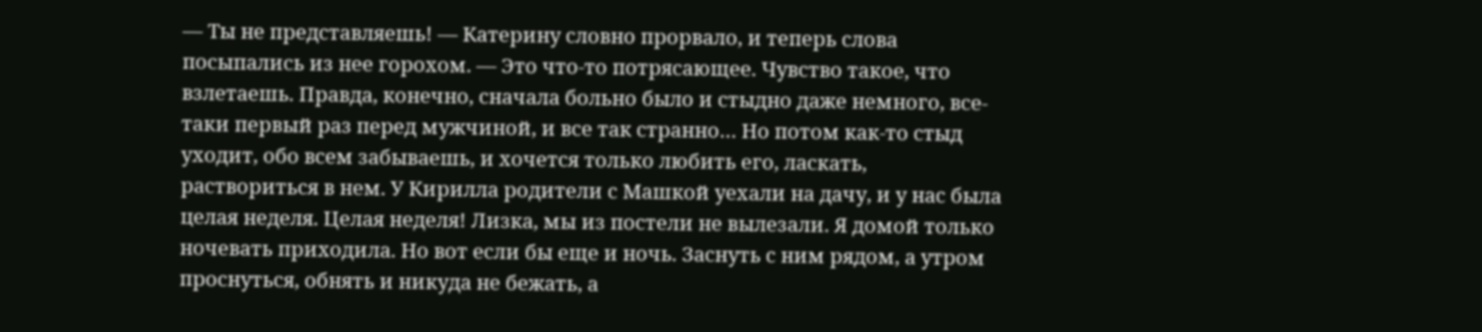— Ты не представляешь! — Катерину словно прорвало, и теперь слова посыпались из нее горохом. — Это что-то потрясающее. Чувство такое, что взлетаешь. Правда, конечно, сначала больно было и стыдно даже немного, все-таки первый раз перед мужчиной, и все так странно… Но потом как-то стыд уходит, обо всем забываешь, и хочется только любить его, ласкать, раствориться в нем. У Кирилла родители с Машкой уехали на дачу, и у нас была целая неделя. Целая неделя! Лизка, мы из постели не вылезали. Я домой только ночевать приходила. Но вот если бы еще и ночь. Заснуть с ним рядом, а утром проснуться, обнять и никуда не бежать, а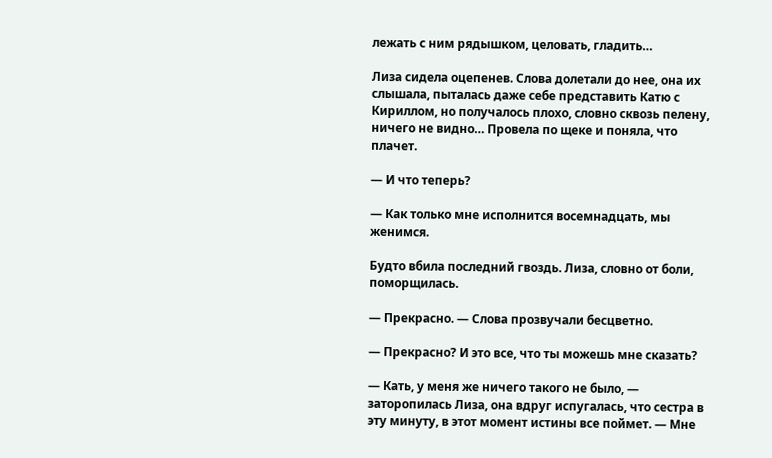лежать с ним рядышком, целовать, гладить…

Лиза сидела оцепенев. Слова долетали до нее, она их слышала, пыталась даже себе представить Катю с Кириллом, но получалось плохо, словно сквозь пелену, ничего не видно… Провела по щеке и поняла, что плачет.

— И что теперь?

— Как только мне исполнится восемнадцать, мы женимся.

Будто вбила последний гвоздь. Лиза, словно от боли, поморщилась.

— Прекрасно. — Слова прозвучали бесцветно.

— Прекрасно? И это все, что ты можешь мне сказать?

— Кать, у меня же ничего такого не было, — заторопилась Лиза, она вдруг испугалась, что сестра в эту минуту, в этот момент истины все поймет. — Мне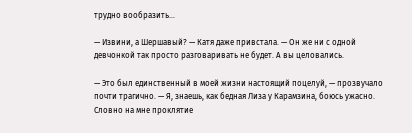трудно вообразить…

— Извини, а Шершавый? — Катя даже привстала. — Он же ни с одной девчонкой так просто разговаривать не будет. А вы целовались.

— Это был единственный в моей жизни настоящий поцелуй, — прозвучало почти трагично. — Я, знаешь, как бедная Лиза у Карамзина, боюсь ужасно. Словно на мне проклятие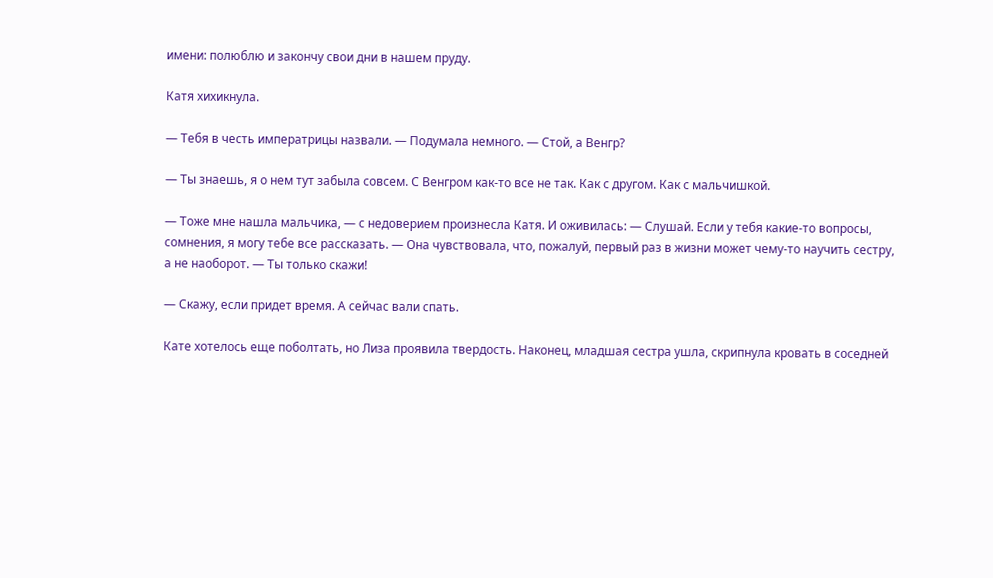имени: полюблю и закончу свои дни в нашем пруду.

Катя хихикнула.

— Тебя в честь императрицы назвали. — Подумала немного. — Стой, а Венгр?

— Ты знаешь, я о нем тут забыла совсем. С Венгром как-то все не так. Как с другом. Как с мальчишкой.

— Тоже мне нашла мальчика, — с недоверием произнесла Катя. И оживилась: — Слушай. Если у тебя какие-то вопросы, сомнения, я могу тебе все рассказать. — Она чувствовала, что, пожалуй, первый раз в жизни может чему-то научить сестру, а не наоборот. — Ты только скажи!

— Скажу, если придет время. А сейчас вали спать.

Кате хотелось еще поболтать, но Лиза проявила твердость. Наконец, младшая сестра ушла, скрипнула кровать в соседней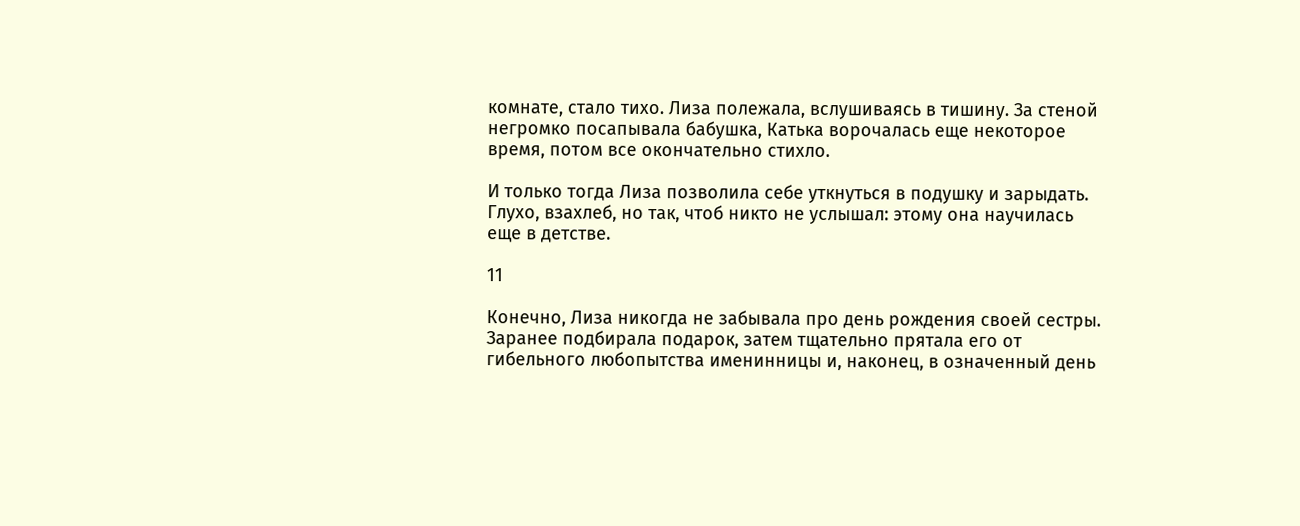комнате, стало тихо. Лиза полежала, вслушиваясь в тишину. За стеной негромко посапывала бабушка, Катька ворочалась еще некоторое время, потом все окончательно стихло.

И только тогда Лиза позволила себе уткнуться в подушку и зарыдать. Глухо, взахлеб, но так, чтоб никто не услышал: этому она научилась еще в детстве.

11

Конечно, Лиза никогда не забывала про день рождения своей сестры. Заранее подбирала подарок, затем тщательно прятала его от гибельного любопытства именинницы и, наконец, в означенный день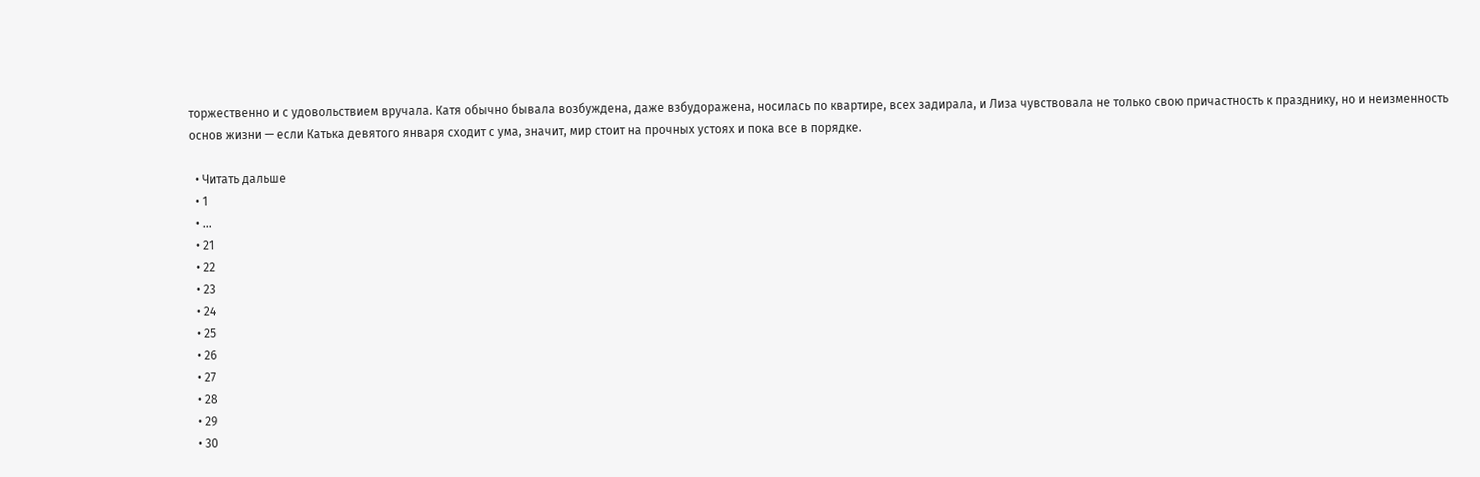торжественно и с удовольствием вручала. Катя обычно бывала возбуждена, даже взбудоражена, носилась по квартире, всех задирала, и Лиза чувствовала не только свою причастность к празднику, но и неизменность основ жизни — если Катька девятого января сходит с ума, значит, мир стоит на прочных устоях и пока все в порядке.

  • Читать дальше
  • 1
  • ...
  • 21
  • 22
  • 23
  • 24
  • 25
  • 26
  • 27
  • 28
  • 29
  • 30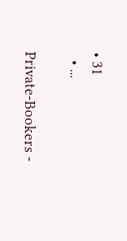• 31
  • ...

Private-Bookers -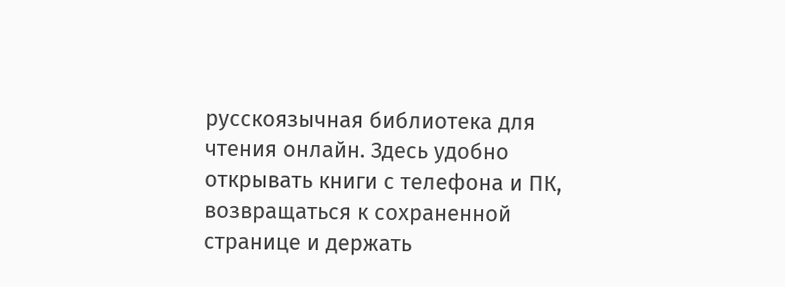русскоязычная библиотека для чтения онлайн. Здесь удобно открывать книги с телефона и ПК, возвращаться к сохраненной странице и держать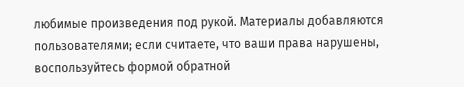любимые произведения под рукой. Материалы добавляются пользователями; если считаете, что ваши права нарушены, воспользуйтесь формой обратной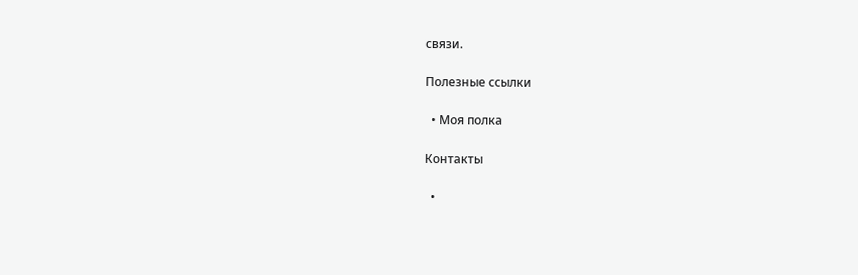связи.

Полезные ссылки

  • Моя полка

Контакты

  •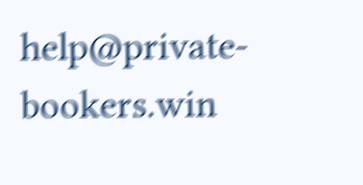help@private-bookers.win